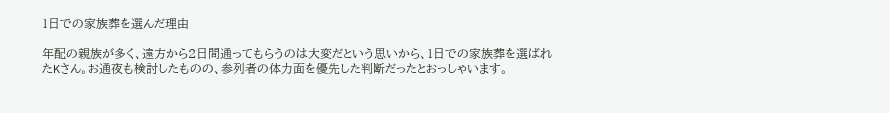1日での家族葬を選んだ理由

年配の親族が多く、遠方から2日間通ってもらうのは大変だという思いから、1日での家族葬を選ばれたKさん。お通夜も検討したものの、参列者の体力面を優先した判断だったとおっしゃいます。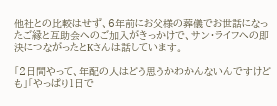他社との比較はせず、6年前にお父様の葬儀でお世話になったご縁と互助会へのご加入がきっかけで、サン・ライフへの即決につながったとKさんは話しています。

「2日間やって、年配の人はどう思うかわかんないんですけども」「やっぱり1日で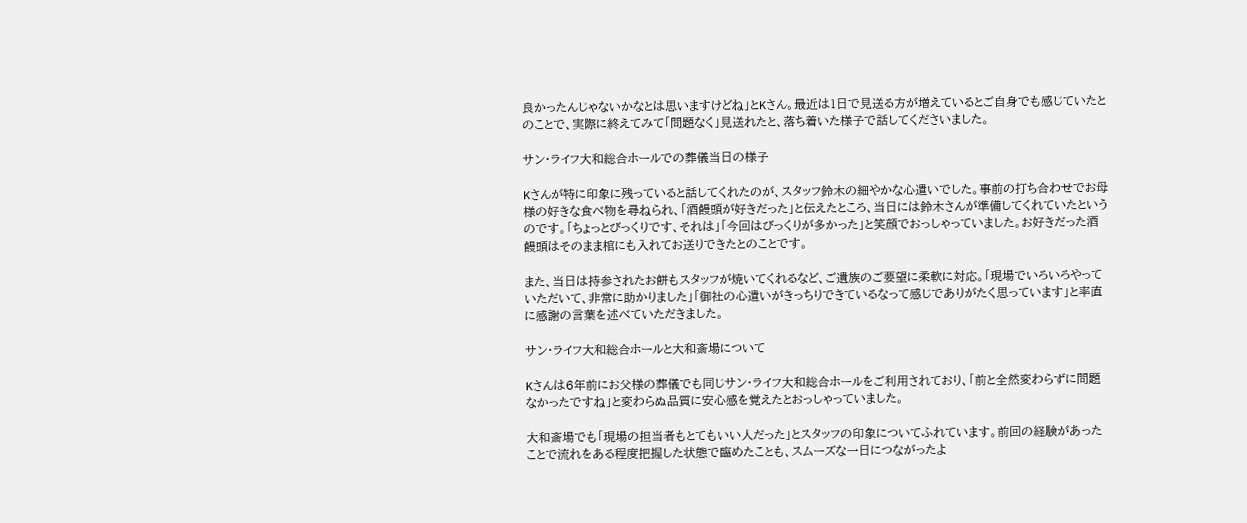良かったんじゃないかなとは思いますけどね」とKさん。最近は1日で見送る方が増えているとご自身でも感じていたとのことで、実際に終えてみて「問題なく」見送れたと、落ち着いた様子で話してくださいました。

サン・ライフ大和総合ホールでの葬儀当日の様子

Kさんが特に印象に残っていると話してくれたのが、スタッフ鈴木の細やかな心遣いでした。事前の打ち合わせでお母様の好きな食べ物を尋ねられ、「酒饅頭が好きだった」と伝えたところ、当日には鈴木さんが準備してくれていたというのです。「ちょっとびっくりです、それは」「今回はびっくりが多かった」と笑顔でおっしゃっていました。お好きだった酒饅頭はそのまま棺にも入れてお送りできたとのことです。

また、当日は持参されたお餅もスタッフが焼いてくれるなど、ご遺族のご要望に柔軟に対応。「現場でいろいろやっていただいて、非常に助かりました」「御社の心遣いがきっちりできているなって感じでありがたく思っています」と率直に感謝の言葉を述べていただきました。

サン・ライフ大和総合ホールと大和斎場について

Kさんは6年前にお父様の葬儀でも同じサン・ライフ大和総合ホールをご利用されており、「前と全然変わらずに問題なかったですね」と変わらぬ品質に安心感を覚えたとおっしゃっていました。

大和斎場でも「現場の担当者もとてもいい人だった」とスタッフの印象についてふれています。前回の経験があったことで流れをある程度把握した状態で臨めたことも、スムーズな一日につながったよ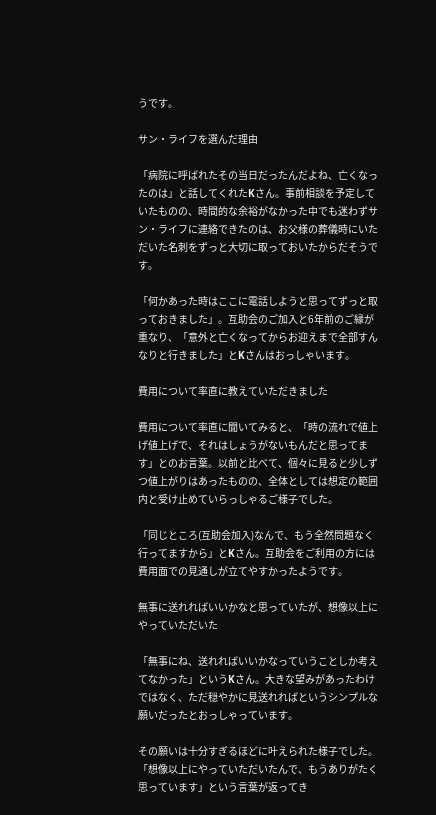うです。

サン・ライフを選んだ理由

「病院に呼ばれたその当日だったんだよね、亡くなったのは」と話してくれたKさん。事前相談を予定していたものの、時間的な余裕がなかった中でも迷わずサン・ライフに連絡できたのは、お父様の葬儀時にいただいた名刺をずっと大切に取っておいたからだそうです。

「何かあった時はここに電話しようと思ってずっと取っておきました」。互助会のご加入と6年前のご縁が重なり、「意外と亡くなってからお迎えまで全部すんなりと行きました」とKさんはおっしゃいます。

費用について率直に教えていただきました

費用について率直に聞いてみると、「時の流れで値上げ値上げで、それはしょうがないもんだと思ってます」とのお言葉。以前と比べて、個々に見ると少しずつ値上がりはあったものの、全体としては想定の範囲内と受け止めていらっしゃるご様子でした。

「同じところ(互助会加入)なんで、もう全然問題なく行ってますから」とKさん。互助会をご利用の方には費用面での見通しが立てやすかったようです。

無事に送れればいいかなと思っていたが、想像以上にやっていただいた

「無事にね、送れればいいかなっていうことしか考えてなかった」というKさん。大きな望みがあったわけではなく、ただ穏やかに見送れればというシンプルな願いだったとおっしゃっています。

その願いは十分すぎるほどに叶えられた様子でした。「想像以上にやっていただいたんで、もうありがたく思っています」という言葉が返ってき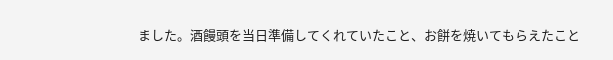ました。酒饅頭を当日準備してくれていたこと、お餅を焼いてもらえたこと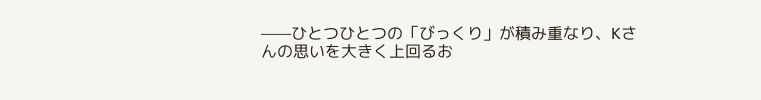——ひとつひとつの「びっくり」が積み重なり、Kさんの思いを大きく上回るお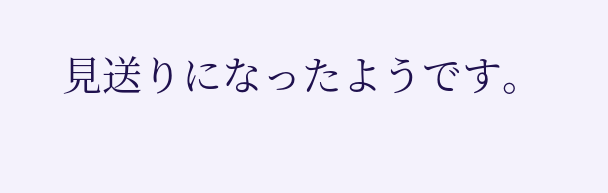見送りになったようです。